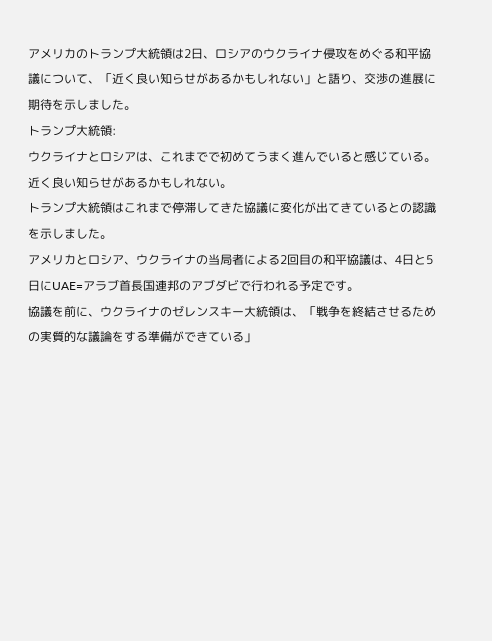アメリカのトランプ大統領は2日、ロシアのウクライナ侵攻をめぐる和平協議について、「近く良い知らせがあるかもしれない」と語り、交渉の進展に期待を示しました。
トランプ大統領:
ウクライナとロシアは、これまでで初めてうまく進んでいると感じている。近く良い知らせがあるかもしれない。
トランプ大統領はこれまで停滞してきた協議に変化が出てきているとの認識を示しました。
アメリカとロシア、ウクライナの当局者による2回目の和平協議は、4日と5日にUAE=アラブ首長国連邦のアブダビで行われる予定です。
協議を前に、ウクライナのゼレンスキー大統領は、「戦争を終結させるための実質的な議論をする準備ができている」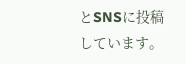とSNSに投稿しています。